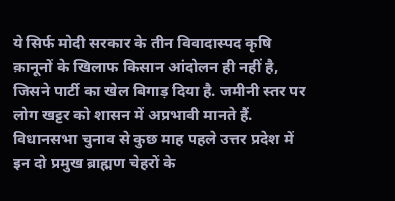ये सिर्फ मोदी सरकार के तीन विवादास्पद कृषि क़ानूनों के खिलाफ किसान आंदोलन ही नहीं है, जिसने पार्टी का खेल बिगाड़ दिया है. जमीनी स्तर पर लोग खट्टर को शासन में अप्रभावी मानते हैं.
विधानसभा चुनाव से कुछ माह पहले उत्तर प्रदेश में इन दो प्रमुख ब्राह्मण चेहरों के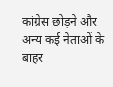कांग्रेस छोड़ने और अन्य कई नेताओं के बाहर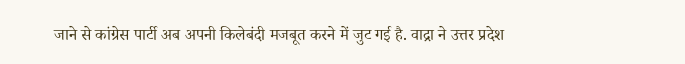जाने से कांग्रेस पार्टी अब अपनी किलेबंदी मजबूत करने में जुट गई है. वाद्रा ने उत्तर प्रदेश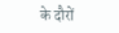के दौरों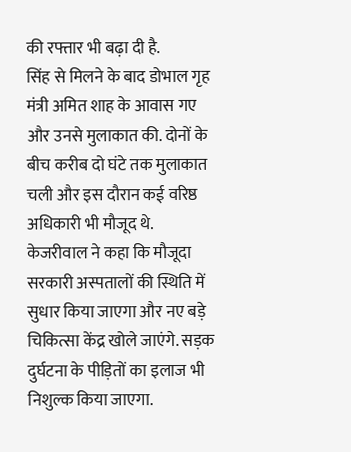की रफ्तार भी बढ़ा दी है.
सिंह से मिलने के बाद डोभाल गृह मंत्री अमित शाह के आवास गए और उनसे मुलाकात की. दोनों के बीच करीब दो घंटे तक मुलाकात चली और इस दौरान कई वरिष्ठ अधिकारी भी मौजूद थे.
केजरीवाल ने कहा कि मौजूदा सरकारी अस्पतालों की स्थिति में सुधार किया जाएगा और नए बड़े चिकित्सा केंद्र खोले जाएंगे. सड़क दुर्घटना के पीड़ितों का इलाज भी निशुल्क किया जाएगा.